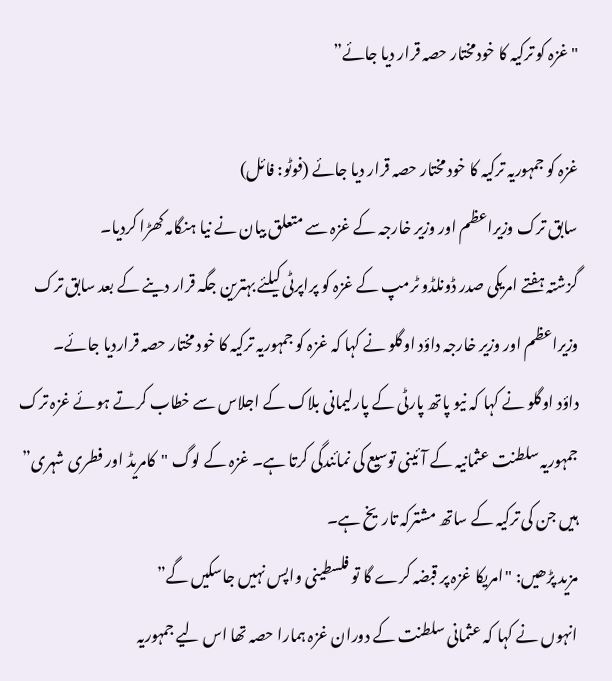"غزہ کو ترکیہ کا خودمختار حصہ قرار دیا جائے”

غزہ کو جمہوریہ ترکیہ کا خود مختار حصہ قرار دیا جائے (فوٹو: فائل)
سابق ترک وزیراعظم اور وزیر خارجہ کے غزہ سے متعلق بیان نے نیا ہنگامہ کھڑا کردیا۔
گزشتہ ہفتے امریکی صدر ڈونلڈو ٹرمپ کے غزہ کو پراپرٹی کیلئے بہترین جگہ قرار دینے کے بعد سابق ترک وزیراعظم اور وزیر خارجہ داؤد اوگلو نے کہا کہ غزہ کو جمہوریہ ترکیہ کا خود مختار حصہ قراردیا جائے۔
داؤد اوگلو نے کہا کہ نیو پاتھ پارٹی کے پارلیمانی بلاک کے اجلاس سے خطاب کرتے ہوئے غزہ ترک جمہوریہ سلطنت عثمانیہ کے آئینی توسیع کی نمائندگی کرتا ہے۔ غزہ کے لوگ "کامریڈ اور فطری شہری” ہیں جن کی ترکیہ کے ساتھ مشترکہ تاریخ ہے۔
مزید پڑھیں: "امریکا غزہ پر قبضہ کرے گا تو فلسطینی واپس نہیں جاسکیں گے”
انہوں نے کہا کہ عثمانی سلطنت کے دوران غزہ ہمارا حصہ تھا اس لیے جمہوریہ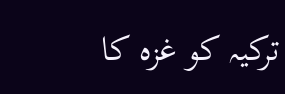ترکیہ کو غزہ کا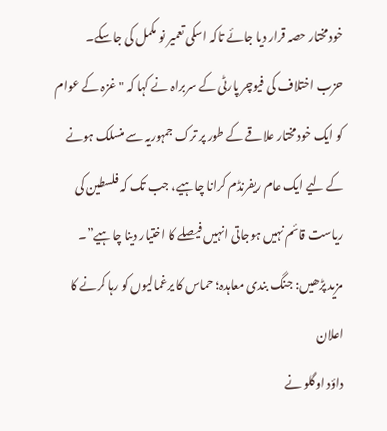خودمختار حصہ قرار دیا جائے تاکہ اسکی تعمیر نو مکمل کی جاسکے۔
حزب اختلاف کی فیوچر پارٹی کے سربراہ نے کہا کہ "غزہ کے عوام کو ایک خودمختار علاقے کے طور پر ترک جمہوریہ سے منسلک ہونے کے لیے ایک عام ریفرنڈم کرانا چاہیے، جب تک کہ فلسطین کی ریاست قائم نہیں ہوجاتی انہیں فیصلے کا اختیار دینا چاہیے”۔
مزید پڑھیں: جنگ بندی معاہدہ؛ حماس کا یرغمالیوں کو رہا کرنے کا اعلان
داؤد اوگلو نے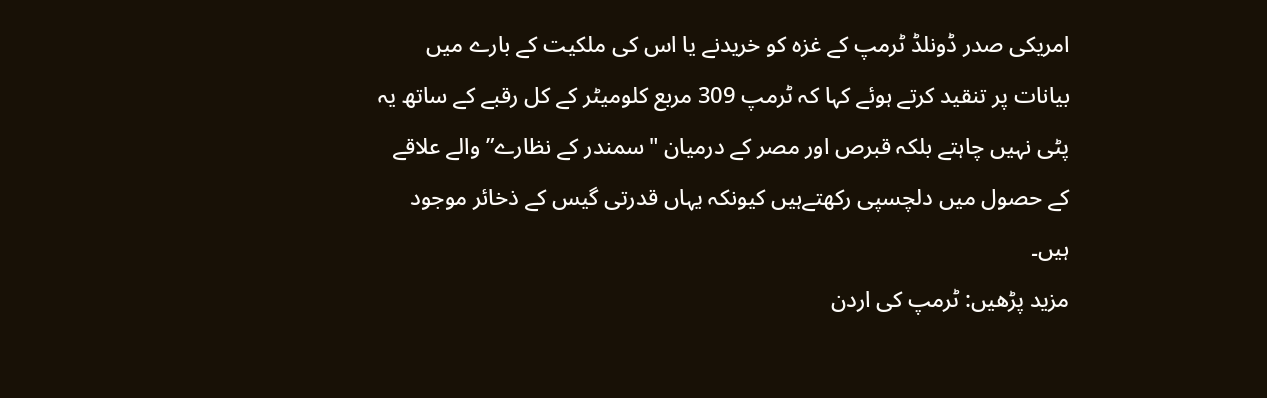امریکی صدر ڈونلڈ ٹرمپ کے غزہ کو خریدنے یا اس کی ملکیت کے بارے میں بیانات پر تنقید کرتے ہوئے کہا کہ ٹرمپ 309 مربع کلومیٹر کے کل رقبے کے ساتھ یہ پٹی نہیں چاہتے بلکہ قبرص اور مصر کے درمیان "سمندر کے نظارے” والے علاقے کے حصول میں دلچسپی رکھتےہیں کیونکہ یہاں قدرتی گیس کے ذخائر موجود ہیں۔
مزید پڑھیں: ٹرمپ کی اردن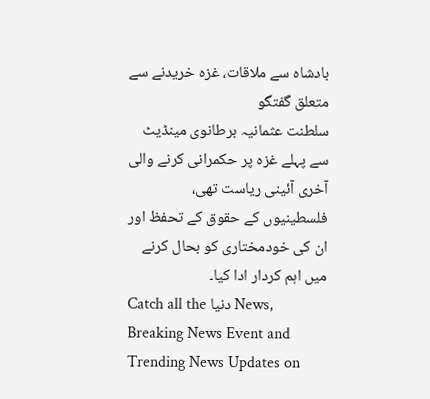بادشاہ سے ملاقات، غزہ خریدنے سے متعلق گفتگو
سلطنت عثمانیہ برطانوی مینڈیٹ سے پہلے غزہ پر حکمرانی کرنے والی آخری آئینی ریاست تھی، فلسطینیوں کے حقوق کے تحفظ اور ان کی خودمختاری کو بحال کرنے میں اہم کردار ادا کیا۔
Catch all the دنیا News, Breaking News Event and Trending News Updates on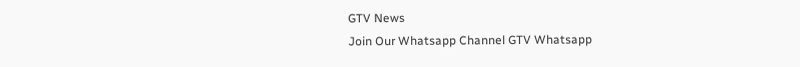GTV News
Join Our Whatsapp Channel GTV Whatsapp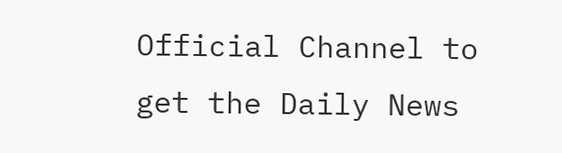Official Channel to get the Daily News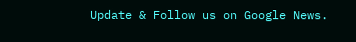Update & Follow us on Google News.